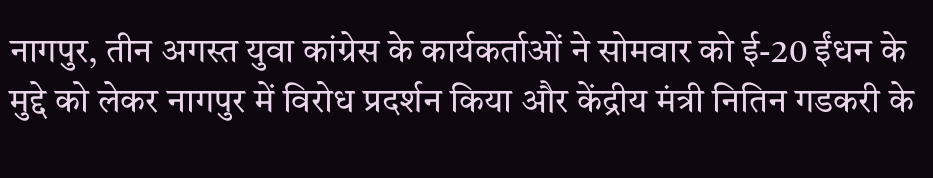नागपुर, तीन अगस्त युवा कांग्रेस के कार्यकर्ताओं ने सोमवार को ई-20 ईंधन के मुद्दे को लेकर नागपुर में विरोध प्रदर्शन किया और केंद्रीय मंत्री नितिन गडकरी के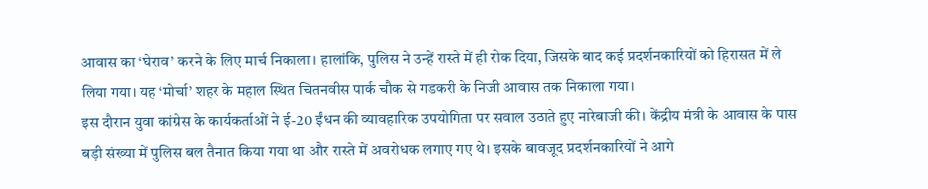आवास का ‘घेराव’ करने के लिए मार्च निकाला। हालांकि, पुलिस ने उन्हें रास्ते में ही रोक दिया, जिसके बाद कई प्रदर्शनकारियों को हिरासत में ले लिया गया। यह ‘मोर्चा’ शहर के महाल स्थित चितनवीस पार्क चौक से गडकरी के निजी आवास तक निकाला गया।
इस दौरान युवा कांग्रेस के कार्यकर्ताओं ने ई-20 ईंधन की व्यावहारिक उपयोगिता पर सवाल उठाते हुए नारेबाजी की। केंद्रीय मंत्री के आवास के पास बड़ी संख्या में पुलिस बल तैनात किया गया था और रास्ते में अवरोधक लगाए गए थे। इसके बावजूद प्रदर्शनकारियों ने आगे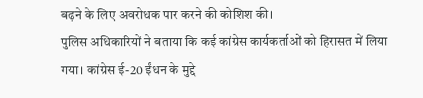बढ़ने के लिए अवरोधक पार करने की कोशिश की।
पुलिस अधिकारियों ने बताया कि कई कांग्रेस कार्यकर्ताओं को हिरासत में लिया गया। कांग्रेस ई-20 ईंधन के मुद्दे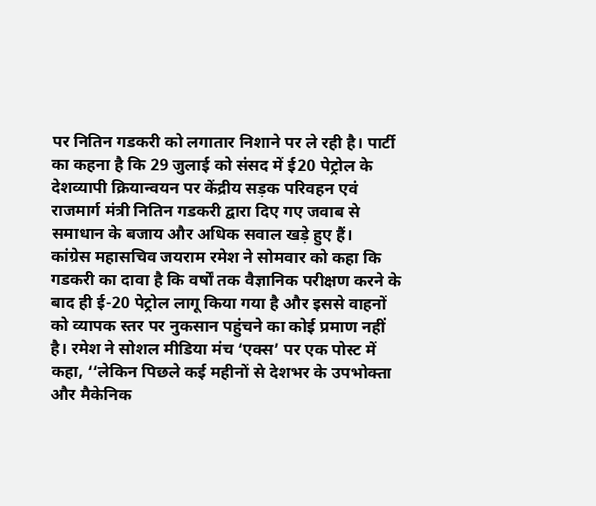पर नितिन गडकरी को लगातार निशाने पर ले रही है। पार्टी का कहना है कि 29 जुलाई को संसद में ई20 पेट्रोल के देशव्यापी क्रियान्वयन पर केंद्रीय सड़क परिवहन एवं राजमार्ग मंत्री नितिन गडकरी द्वारा दिए गए जवाब से समाधान के बजाय और अधिक सवाल खड़े हुए हैं।
कांग्रेस महासचिव जयराम रमेश ने सोमवार को कहा कि गडकरी का दावा है कि वर्षों तक वैज्ञानिक परीक्षण करने के बाद ही ई-20 पेट्रोल लागू किया गया है और इससे वाहनों को व्यापक स्तर पर नुकसान पहुंचने का कोई प्रमाण नहीं है। रमेश ने सोशल मीडिया मंच ‘एक्स’ पर एक पोस्ट में कहा, ‘‘लेकिन पिछले कई महीनों से देशभर के उपभोक्ता और मैकेनिक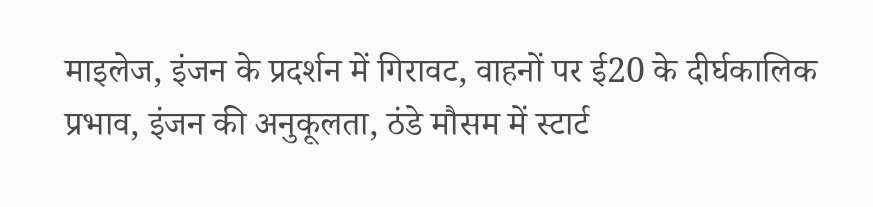माइलेज, इंजन के प्रदर्शन में गिरावट, वाहनों पर ई20 के दीर्घकालिक प्रभाव, इंजन की अनुकूलता, ठंडे मौसम में स्टार्ट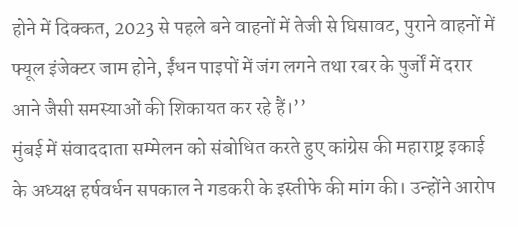होने में दिक्कत, 2023 से पहले बने वाहनों में तेजी से घिसावट, पुराने वाहनों में फ्यूल इंजेक्टर जाम होने, ईंधन पाइपों में जंग लगने तथा रबर के पुर्जों में दरार आने जैसी समस्याओं की शिकायत कर रहे हैं।’’
मुंबई में संवाददाता सम्मेलन को संबोधित करते हुए कांग्रेस की महाराष्ट्र इकाई के अध्यक्ष हर्षवर्धन सपकाल ने गडकरी के इस्तीफे की मांग की। उन्होंने आरोप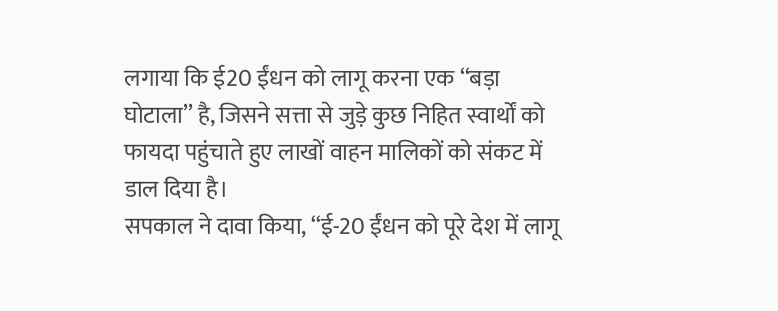लगाया कि ई20 ईंधन को लागू करना एक ‘‘बड़ा घोटाला’’ है, जिसने सत्ता से जुड़े कुछ निहित स्वार्थों को फायदा पहुंचाते हुए लाखों वाहन मालिकों को संकट में डाल दिया है।
सपकाल ने दावा किया, ‘‘ई-20 ईंधन को पूरे देश में लागू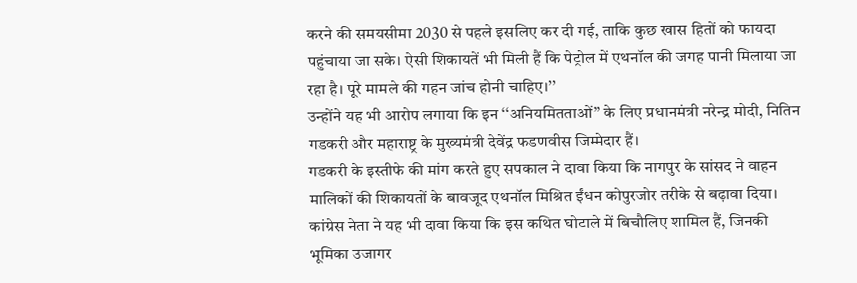करने की समयसीमा 2030 से पहले इसलिए कर दी गई, ताकि कुछ खास हितों को फायदा पहुंचाया जा सके। ऐसी शिकायतें भी मिली हैं कि पेट्रोल में एथनॉल की जगह पानी मिलाया जा रहा है। पूरे मामले की गहन जांच होनी चाहिए।’’
उन्होंने यह भी आरोप लगाया कि इन ‘‘अनियमितताओं’’ के लिए प्रधानमंत्री नरेन्द्र मोदी, नितिन गडकरी और महाराष्ट्र के मुख्यमंत्री देवेंद्र फडणवीस जिम्मेदार हैं।
गडकरी के इस्तीफे की मांग करते हुए सपकाल ने दावा किया कि नागपुर के सांसद ने वाहन मालिकों की शिकायतों के बावजूद एथनॉल मिश्रित ईंधन कोपुरजोर तरीके से बढ़ावा दिया। कांग्रेस नेता ने यह भी दावा किया कि इस कथित घोटाले में बिचौलिए शामिल हैं, जिनकी भूमिका उजागर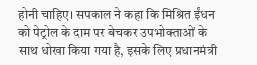होनी चाहिए। सपकाल ने कहा कि मिश्रित ईंधन को पेट्रोल के दाम पर बेचकर उपभोक्ताओं के साथ धोखा किया गया है, इसके लिए प्रधानमंत्री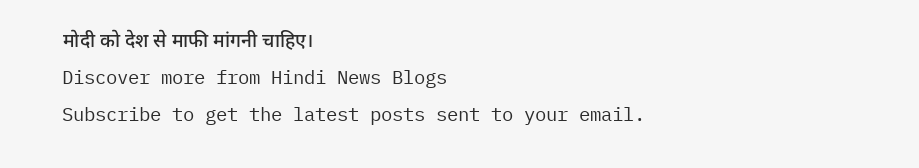मोदी को देश से माफी मांगनी चाहिए।
Discover more from Hindi News Blogs
Subscribe to get the latest posts sent to your email.